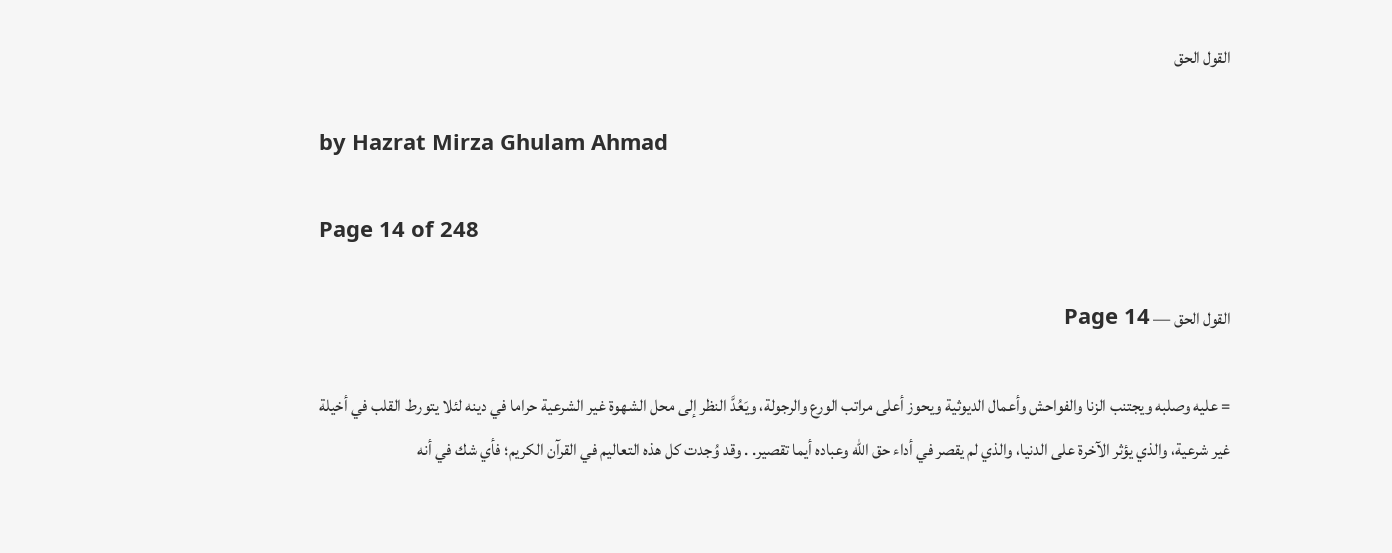القول الحق

by Hazrat Mirza Ghulam Ahmad

Page 14 of 248

القول الحق — Page 14

= عليه وصلبه ويجتنب الزنا والفواحش وأعمال الديوثية ويحوز أعلى مراتب الورع والرجولة، ويَعُدَّ النظر إلى محل الشهوة غير الشرعية حراما في دينه لئلا يتورط القلب في أخيلة غير شرعية، والذي يؤثر الآخرة على الدنيا، والذي لم يقصر في أداء حق الله وعباده أيما تقصير. . وقد وُجدت كل هذه التعاليم في القرآن الكريم؛ فأي شك في أنه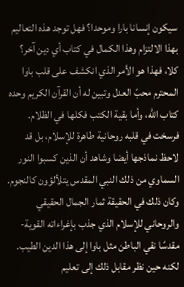سيكون إنسانا بارا وموحدا؟ فهل توجد هذه التعاليم بهذا الالتزام وهذا الكمال في كتاب أي دين آخر؟ كلا، فهذا هو الأمر الذي انكشف على قلب باوا المحترم محبّ العدل وتبين له أن القرآن الكريم وحده كتاب الله، وأما بقية الكتب فكلها في الظلام. فرسخت في قلبه روحانية طاهرة للإسلام، بل قد لاحظ نماذجها أيضا وشاهد أن الذين كسبوا النور السماوي من ذلك النبي المقدس يتلألؤون كالنجوم. وكان ذلك في الحقيقة ثمار الجمال الحقيقي والروحاني للإسلام الذي جذب بإغراءاته القوية- مقدسًا نقي الباطن مثل باوا إلى هذا الدين الطيب. لكنه حين نظر مقابل ذلك إلى تعليم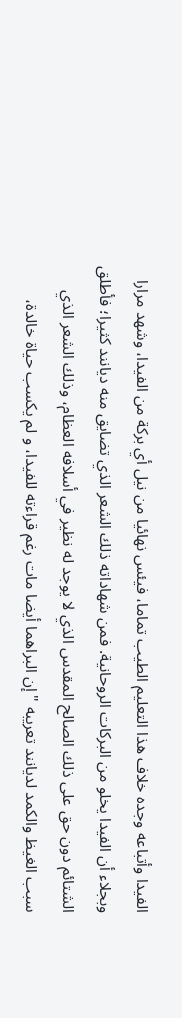الفيدا وأتباعه وجده خلاف هذا التعليم الطيب تماما، فيئس نهائيا من نيل أي بركة من الفيدا، وشهد مرارا وبجلاء أن الفيدا يخلو من البركات الروحانية. فمن شهاداته ذلك الشعر الذي تضايق منه ديانند كثيرا؛ فأطلق الشتائم دون حق على ذلك الصالح المقدس الذي لا يوجد له نظير في أسلافه العظام، وذلك الشعر الذي سبب الغيظ والكمد لديانند تعريبه "إن البراهما أيضا مات رغم قراءته للفيدا، و لم يكسب حياة خالدة،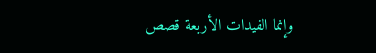وإنما الفيدات الأربعة قصص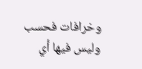وخرافات فحسب وليس فيها أي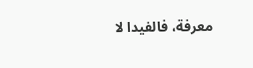معرفة، فالفيدا لا